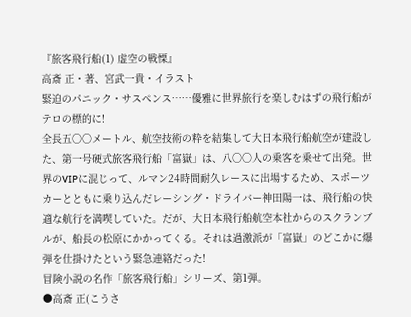『旅客飛行船(1) 虚空の戦慄』
高斎 正・著、宮武一貴・イラスト
緊迫のパニック・サスペンス……優雅に世界旅行を楽しむはずの飛行船がテロの標的に!
全長五〇〇メートル、航空技術の粋を結集して大日本飛行船航空が建設した、第一号硬式旅客飛行船「富嶽」は、八〇〇人の乗客を乗せて出発。世界のVIPに混じって、ルマン24時間耐久レースに出場するため、スポーツカーとともに乗り込んだレーシング・ドライバー神田陽一は、飛行船の快適な航行を満喫していた。だが、大日本飛行船航空本社からのスクランブルが、船長の松原にかかってくる。それは過激派が「富嶽」のどこかに爆弾を仕掛けたという緊急連絡だった!
冒険小説の名作「旅客飛行船」シリーズ、第1弾。
●高斎 正(こうさ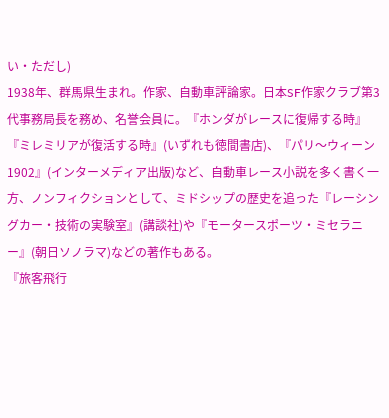い・ただし)
1938年、群馬県生まれ。作家、自動車評論家。日本SF作家クラブ第3代事務局長を務め、名誉会員に。『ホンダがレースに復帰する時』『ミレミリアが復活する時』(いずれも徳間書店)、『パリ〜ウィーン1902』(インターメディア出版)など、自動車レース小説を多く書く一方、ノンフィクションとして、ミドシップの歴史を追った『レーシングカー・技術の実験室』(講談社)や『モータースポーツ・ミセラニー』(朝日ソノラマ)などの著作もある。
『旅客飛行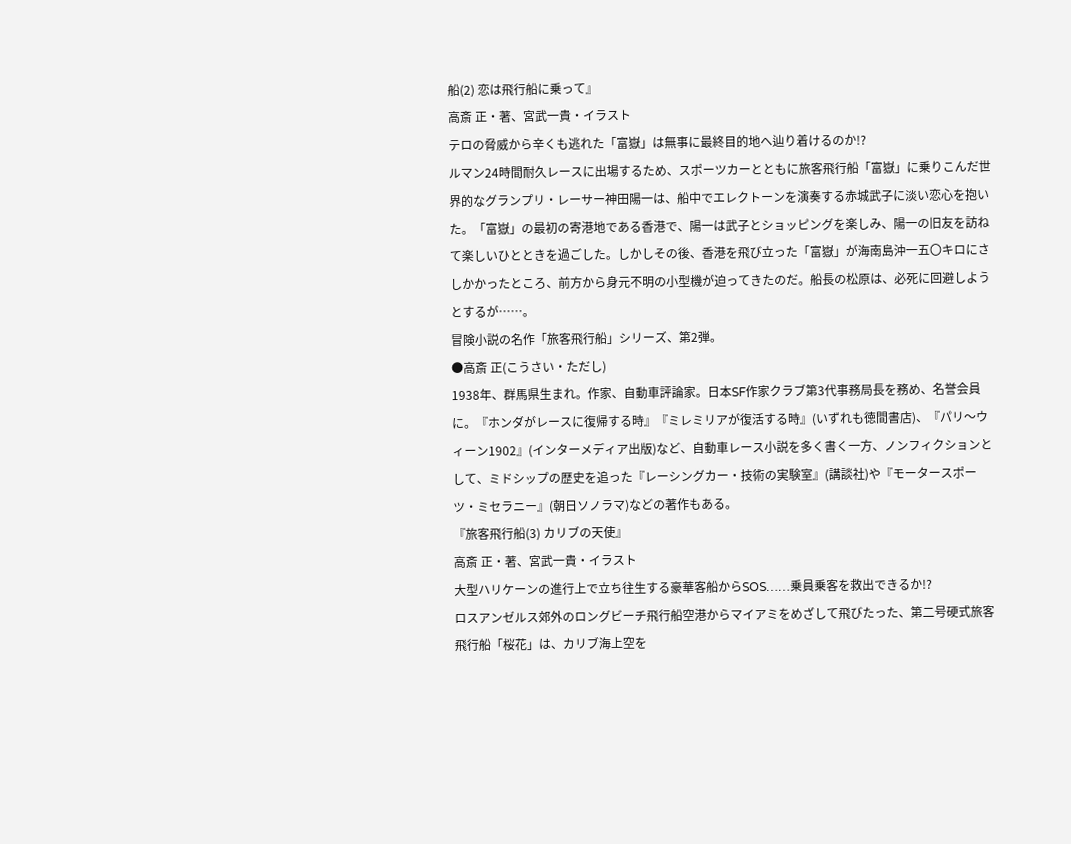船(2) 恋は飛行船に乗って』
高斎 正・著、宮武一貴・イラスト
テロの脅威から辛くも逃れた「富嶽」は無事に最終目的地へ辿り着けるのか!?
ルマン24時間耐久レースに出場するため、スポーツカーとともに旅客飛行船「富嶽」に乗りこんだ世界的なグランプリ・レーサー神田陽一は、船中でエレクトーンを演奏する赤城武子に淡い恋心を抱いた。「富嶽」の最初の寄港地である香港で、陽一は武子とショッピングを楽しみ、陽一の旧友を訪ねて楽しいひとときを過ごした。しかしその後、香港を飛び立った「富嶽」が海南島沖一五〇キロにさしかかったところ、前方から身元不明の小型機が迫ってきたのだ。船長の松原は、必死に回避しようとするが……。
冒険小説の名作「旅客飛行船」シリーズ、第2弾。
●高斎 正(こうさい・ただし)
1938年、群馬県生まれ。作家、自動車評論家。日本SF作家クラブ第3代事務局長を務め、名誉会員に。『ホンダがレースに復帰する時』『ミレミリアが復活する時』(いずれも徳間書店)、『パリ〜ウィーン1902』(インターメディア出版)など、自動車レース小説を多く書く一方、ノンフィクションとして、ミドシップの歴史を追った『レーシングカー・技術の実験室』(講談社)や『モータースポーツ・ミセラニー』(朝日ソノラマ)などの著作もある。
『旅客飛行船(3) カリブの天使』
高斎 正・著、宮武一貴・イラスト
大型ハリケーンの進行上で立ち往生する豪華客船からSOS……乗員乗客を救出できるか!?
ロスアンゼルス郊外のロングビーチ飛行船空港からマイアミをめざして飛びたった、第二号硬式旅客飛行船「桜花」は、カリブ海上空を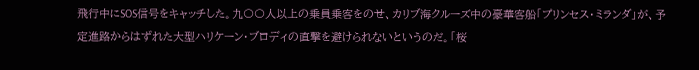飛行中にSOS信号をキャッチした。九〇〇人以上の乗員乗客をのせ、カリブ海クルーズ中の豪華客船「プリンセス・ミランダ」が、予定進路からはずれた大型ハリケーン・ブロディの直撃を避けられないというのだ。「桜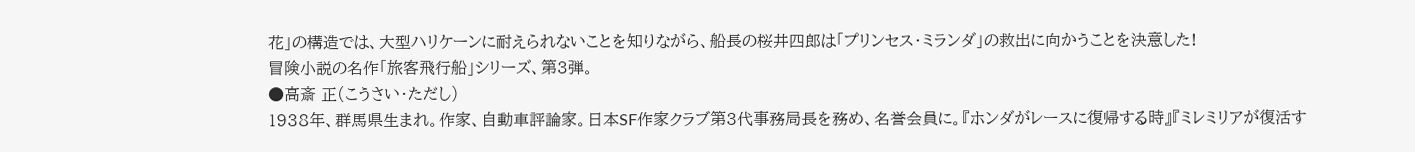花」の構造では、大型ハリケーンに耐えられないことを知りながら、船長の桜井四郎は「プリンセス・ミランダ」の救出に向かうことを決意した!
冒険小説の名作「旅客飛行船」シリーズ、第3弾。
●高斎 正(こうさい・ただし)
1938年、群馬県生まれ。作家、自動車評論家。日本SF作家クラブ第3代事務局長を務め、名誉会員に。『ホンダがレースに復帰する時』『ミレミリアが復活す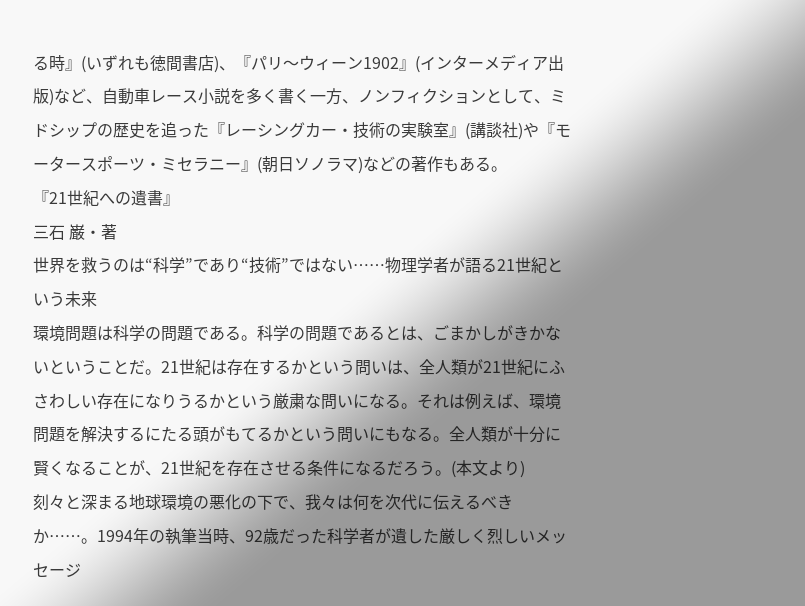る時』(いずれも徳間書店)、『パリ〜ウィーン1902』(インターメディア出版)など、自動車レース小説を多く書く一方、ノンフィクションとして、ミドシップの歴史を追った『レーシングカー・技術の実験室』(講談社)や『モータースポーツ・ミセラニー』(朝日ソノラマ)などの著作もある。
『21世紀への遺書』
三石 巌・著
世界を救うのは“科学”であり“技術”ではない……物理学者が語る21世紀という未来
環境問題は科学の問題である。科学の問題であるとは、ごまかしがきかないということだ。21世紀は存在するかという問いは、全人類が21世紀にふさわしい存在になりうるかという厳粛な問いになる。それは例えば、環境問題を解決するにたる頭がもてるかという問いにもなる。全人類が十分に賢くなることが、21世紀を存在させる条件になるだろう。(本文より)
刻々と深まる地球環境の悪化の下で、我々は何を次代に伝えるべきか……。1994年の執筆当時、92歳だった科学者が遺した厳しく烈しいメッセージ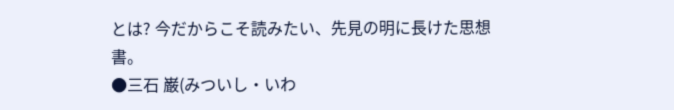とは? 今だからこそ読みたい、先見の明に長けた思想書。
●三石 巌(みついし・いわ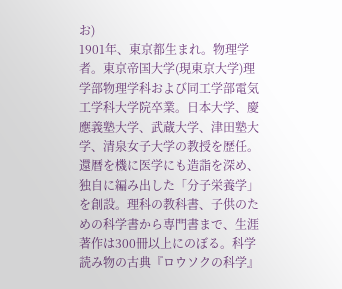お)
1901年、東京都生まれ。物理学者。東京帝国大学(現東京大学)理学部物理学科および同工学部電気工学科大学院卒業。日本大学、慶應義塾大学、武蔵大学、津田塾大学、清泉女子大学の教授を歴任。還暦を機に医学にも造詣を深め、独自に編み出した「分子栄養学」を創設。理科の教科書、子供のための科学書から専門書まで、生涯著作は300冊以上にのぼる。科学読み物の古典『ロウソクの科学』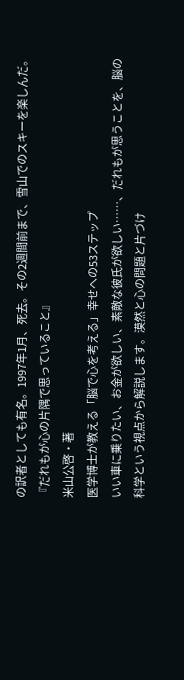の訳者としても有名。1997年1月、死去。その2週間前まで、雪山でのスキーを楽しんだ。
『だれもが心の片隅で思っていること』
米山公啓・著
医学博士が教える「脳で心を考える」幸せへの53ステップ
いい車に乗りたい、お金が欲しい、素敵な彼氏が欲しい……、だれもが思うことを、脳の科学という視点から解説します。漠然と心の問題と片づけ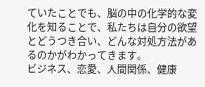ていたことでも、脳の中の化学的な変化を知ることで、私たちは自分の欲望とどうつき合い、どんな対処方法があるのかがわかってきます。
ビジネス、恋愛、人間関係、健康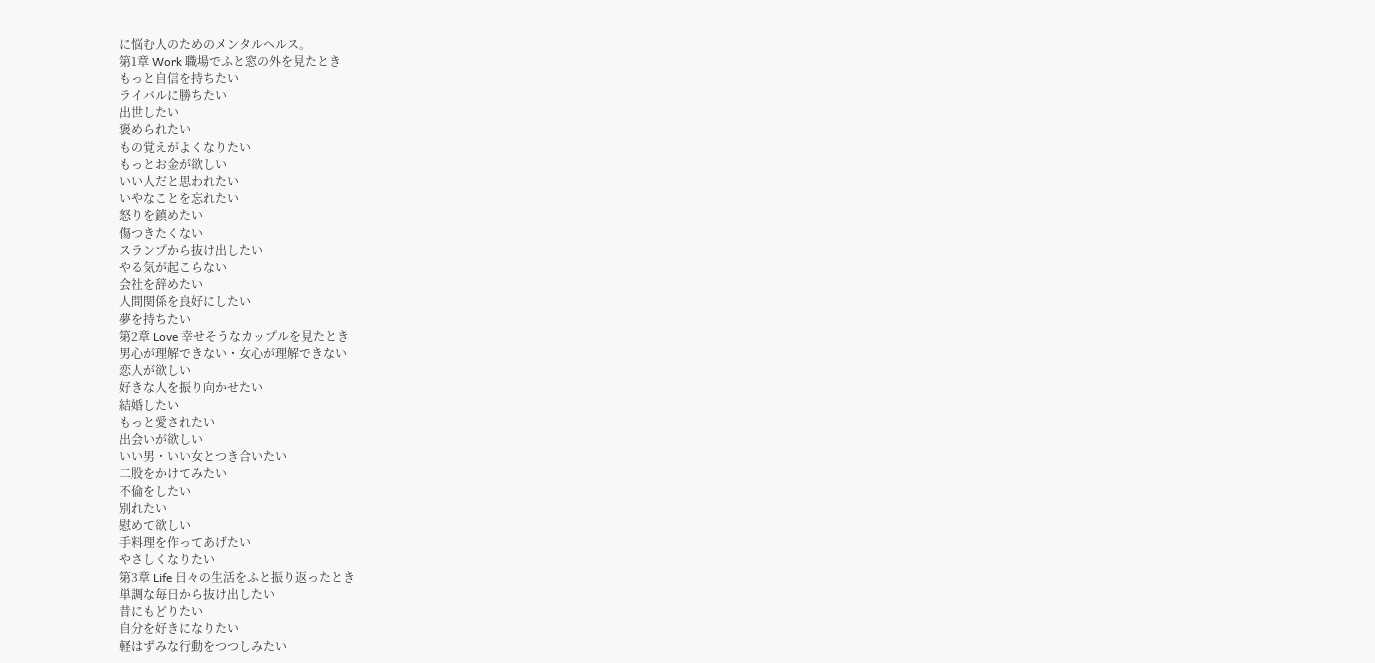に悩む人のためのメンタルヘルス。
第1章 Work 職場でふと窓の外を見たとき
もっと自信を持ちたい
ライバルに勝ちたい
出世したい
褒められたい
もの覚えがよくなりたい
もっとお金が欲しい
いい人だと思われたい
いやなことを忘れたい
怒りを鎮めたい
傷つきたくない
スランプから抜け出したい
やる気が起こらない
会社を辞めたい
人間関係を良好にしたい
夢を持ちたい
第2章 Love 幸せそうなカップルを見たとき
男心が理解できない・女心が理解できない
恋人が欲しい
好きな人を振り向かせたい
結婚したい
もっと愛されたい
出会いが欲しい
いい男・いい女とつき合いたい
二股をかけてみたい
不倫をしたい
別れたい
慰めて欲しい
手料理を作ってあげたい
やさしくなりたい
第3章 Life 日々の生活をふと振り返ったとき
単調な毎日から抜け出したい
昔にもどりたい
自分を好きになりたい
軽はずみな行動をつつしみたい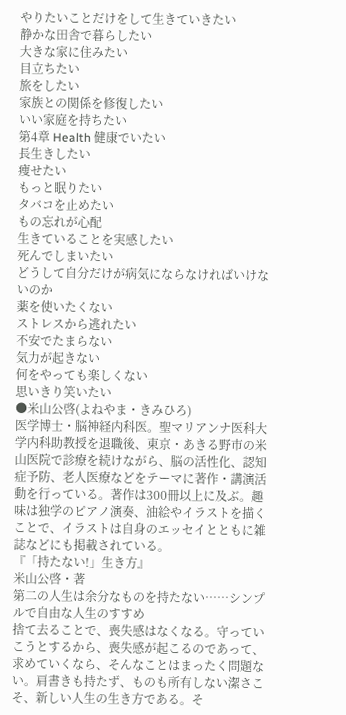やりたいことだけをして生きていきたい
静かな田舎で暮らしたい
大きな家に住みたい
目立ちたい
旅をしたい
家族との関係を修復したい
いい家庭を持ちたい
第4章 Health 健康でいたい
長生きしたい
痩せたい
もっと眠りたい
タバコを止めたい
もの忘れが心配
生きていることを実感したい
死んでしまいたい
どうして自分だけが病気にならなければいけないのか
薬を使いたくない
ストレスから逃れたい
不安でたまらない
気力が起きない
何をやっても楽しくない
思いきり笑いたい
●米山公啓(よねやま・きみひろ)
医学博士・脳神経内科医。聖マリアンナ医科大学内科助教授を退職後、東京・あきる野市の米山医院で診療を続けながら、脳の活性化、認知症予防、老人医療などをテーマに著作・講演活動を行っている。著作は300冊以上に及ぶ。趣味は独学のピアノ演奏、油絵やイラストを描くことで、イラストは自身のエッセイとともに雑誌などにも掲載されている。
『「持たない!」生き方』
米山公啓・著
第二の人生は余分なものを持たない……シンプルで自由な人生のすすめ
捨て去ることで、喪失感はなくなる。守っていこうとするから、喪失感が起こるのであって、求めていくなら、そんなことはまったく問題ない。肩書きも持たず、ものも所有しない潔さこそ、新しい人生の生き方である。そ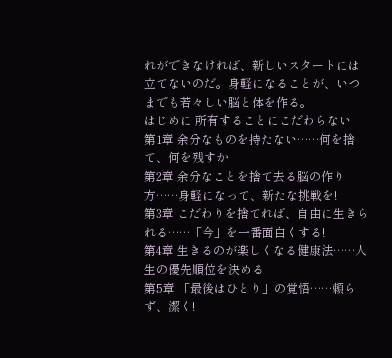れができなければ、新しいスタートには立てないのだ。身軽になることが、いつまでも若々しい脳と体を作る。
はじめに 所有することにこだわらない
第1章 余分なものを持たない……何を捨て、何を残すか
第2章 余分なことを捨て去る脳の作り方……身軽になって、新たな挑戦を!
第3章 こだわりを捨てれば、自由に生きられる……「今」を一番面白くする!
第4章 生きるのが楽しくなる健康法……人生の優先順位を決める
第5章 「最後はひとり」の覚悟……頼らず、潔く!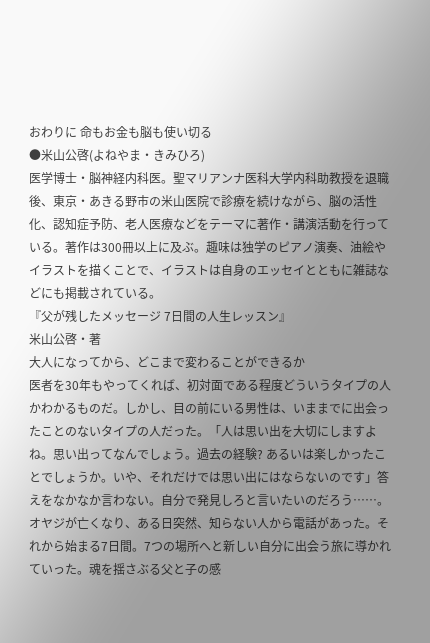おわりに 命もお金も脳も使い切る
●米山公啓(よねやま・きみひろ)
医学博士・脳神経内科医。聖マリアンナ医科大学内科助教授を退職後、東京・あきる野市の米山医院で診療を続けながら、脳の活性化、認知症予防、老人医療などをテーマに著作・講演活動を行っている。著作は300冊以上に及ぶ。趣味は独学のピアノ演奏、油絵やイラストを描くことで、イラストは自身のエッセイとともに雑誌などにも掲載されている。
『父が残したメッセージ 7日間の人生レッスン』
米山公啓・著
大人になってから、どこまで変わることができるか
医者を30年もやってくれば、初対面である程度どういうタイプの人かわかるものだ。しかし、目の前にいる男性は、いままでに出会ったことのないタイプの人だった。「人は思い出を大切にしますよね。思い出ってなんでしょう。過去の経験? あるいは楽しかったことでしょうか。いや、それだけでは思い出にはならないのです」答えをなかなか言わない。自分で発見しろと言いたいのだろう……。
オヤジが亡くなり、ある日突然、知らない人から電話があった。それから始まる7日間。7つの場所へと新しい自分に出会う旅に導かれていった。魂を揺さぶる父と子の感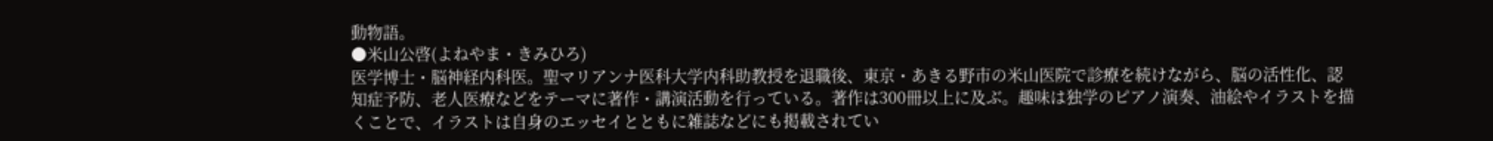動物語。
●米山公啓(よねやま・きみひろ)
医学博士・脳神経内科医。聖マリアンナ医科大学内科助教授を退職後、東京・あきる野市の米山医院で診療を続けながら、脳の活性化、認知症予防、老人医療などをテーマに著作・講演活動を行っている。著作は300冊以上に及ぶ。趣味は独学のピアノ演奏、油絵やイラストを描くことで、イラストは自身のエッセイとともに雑誌などにも掲載されてい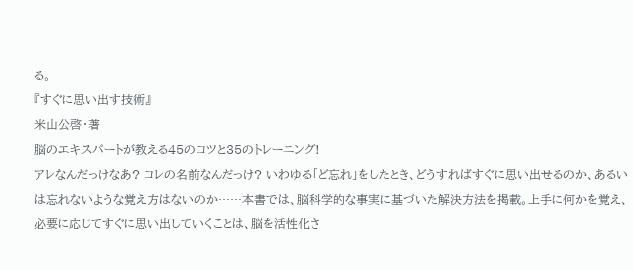る。
『すぐに思い出す技術』
米山公啓・著
脳のエキスパートが教える45のコツと35のトレーニング!
アレなんだっけなあ? コレの名前なんだっけ? いわゆる「ど忘れ」をしたとき、どうすればすぐに思い出せるのか、あるいは忘れないような覚え方はないのか……本書では、脳科学的な事実に基づいた解決方法を掲載。上手に何かを覚え、必要に応じてすぐに思い出していくことは、脳を活性化さ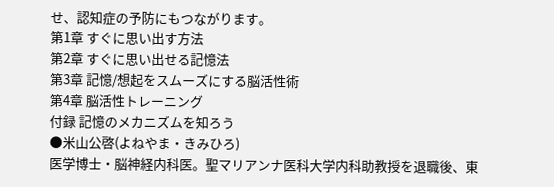せ、認知症の予防にもつながります。
第1章 すぐに思い出す方法
第2章 すぐに思い出せる記憶法
第3章 記憶/想起をスムーズにする脳活性術
第4章 脳活性トレーニング
付録 記憶のメカニズムを知ろう
●米山公啓(よねやま・きみひろ)
医学博士・脳神経内科医。聖マリアンナ医科大学内科助教授を退職後、東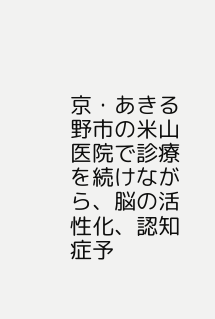京・あきる野市の米山医院で診療を続けながら、脳の活性化、認知症予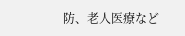防、老人医療など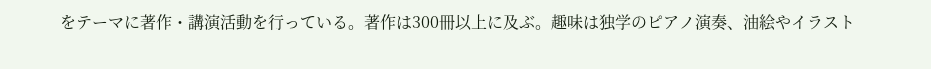をテーマに著作・講演活動を行っている。著作は300冊以上に及ぶ。趣味は独学のピアノ演奏、油絵やイラスト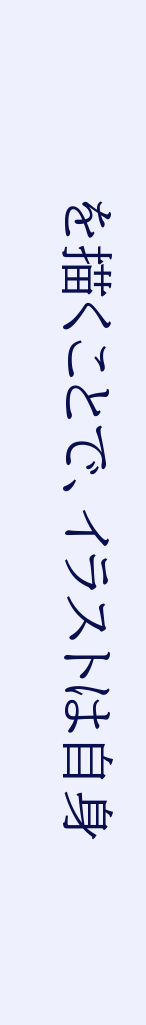を描くことで、イラストは自身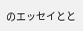のエッセイとと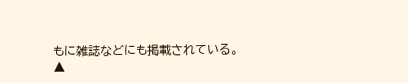もに雑誌などにも掲載されている。
▲